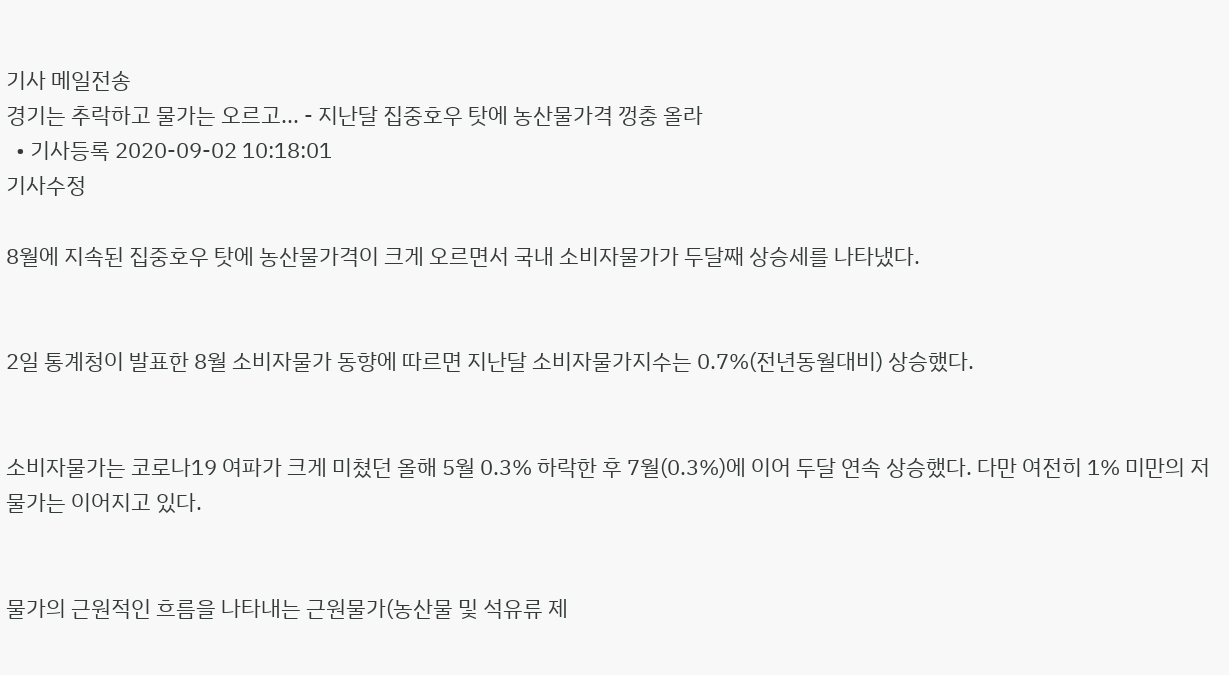기사 메일전송
경기는 추락하고 물가는 오르고... - 지난달 집중호우 탓에 농산물가격 껑충 올라
  • 기사등록 2020-09-02 10:18:01
기사수정

8월에 지속된 집중호우 탓에 농산물가격이 크게 오르면서 국내 소비자물가가 두달째 상승세를 나타냈다.


2일 통계청이 발표한 8월 소비자물가 동향에 따르면 지난달 소비자물가지수는 0.7%(전년동월대비) 상승했다.


소비자물가는 코로나19 여파가 크게 미쳤던 올해 5월 0.3% 하락한 후 7월(0.3%)에 이어 두달 연속 상승했다. 다만 여전히 1% 미만의 저물가는 이어지고 있다.


물가의 근원적인 흐름을 나타내는 근원물가(농산물 및 석유류 제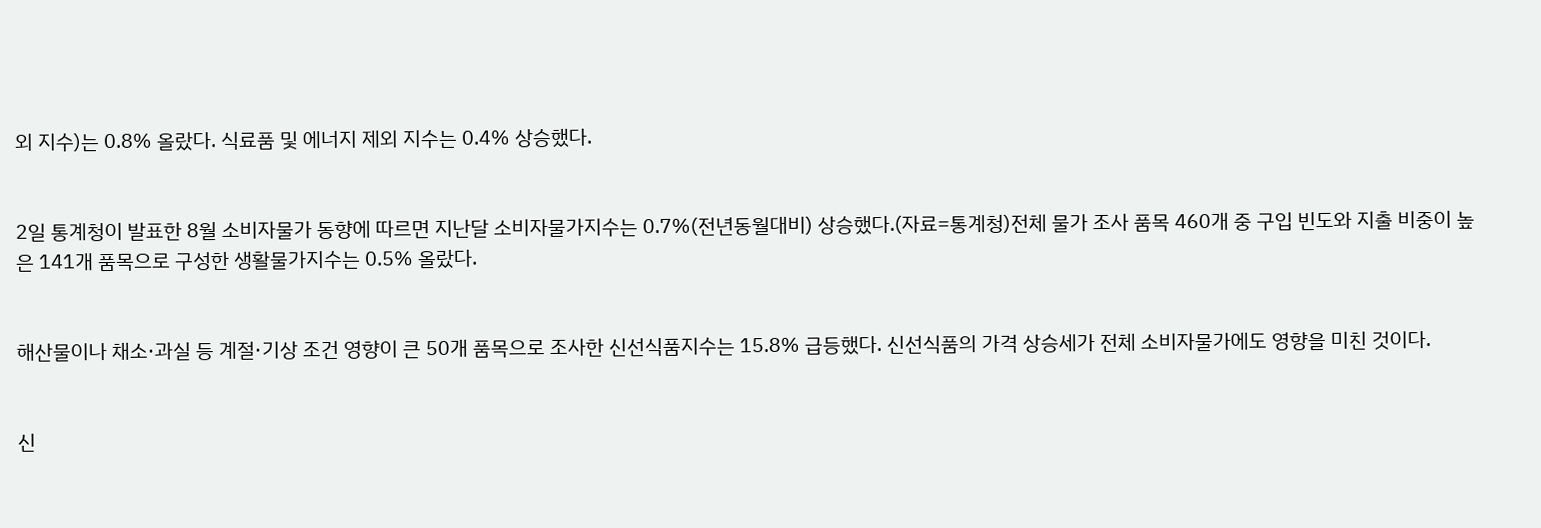외 지수)는 0.8% 올랐다. 식료품 및 에너지 제외 지수는 0.4% 상승했다.


2일 통계청이 발표한 8월 소비자물가 동향에 따르면 지난달 소비자물가지수는 0.7%(전년동월대비) 상승했다.(자료=통계청)전체 물가 조사 품목 460개 중 구입 빈도와 지출 비중이 높은 141개 품목으로 구성한 생활물가지수는 0.5% 올랐다.


해산물이나 채소·과실 등 계절·기상 조건 영향이 큰 50개 품목으로 조사한 신선식품지수는 15.8% 급등했다. 신선식품의 가격 상승세가 전체 소비자물가에도 영향을 미친 것이다.


신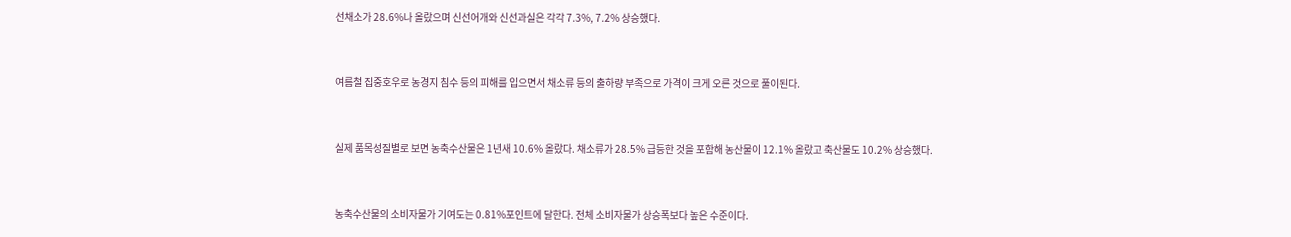선채소가 28.6%나 올랐으며 신선어개와 신선과실은 각각 7.3%, 7.2% 상승했다.


여름철 집중호우로 농경지 침수 등의 피해를 입으면서 채소류 등의 출하량 부족으로 가격이 크게 오른 것으로 풀이된다.


실제 품목성질별로 보면 농축수산물은 1년새 10.6% 올랐다. 채소류가 28.5% 급등한 것을 포함해 농산물이 12.1% 올랐고 축산물도 10.2% 상승했다.


농축수산물의 소비자물가 기여도는 0.81%포인트에 달한다. 전체 소비자물가 상승폭보다 높은 수준이다.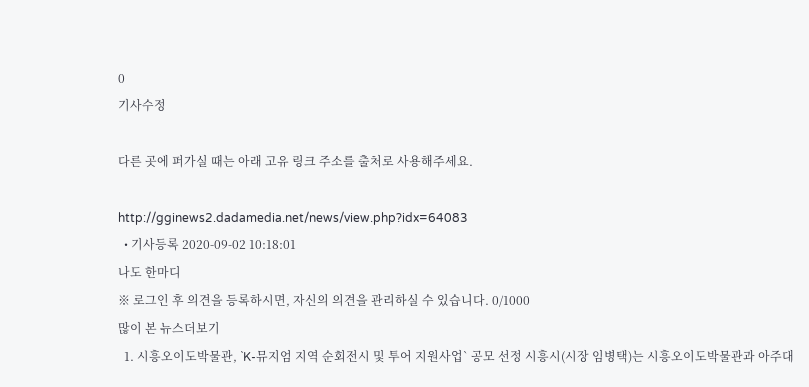0
기사수정

다른 곳에 퍼가실 때는 아래 고유 링크 주소를 출처로 사용해주세요.

http://gginews2.dadamedia.net/news/view.php?idx=64083
  • 기사등록 2020-09-02 10:18:01
나도 한마디
※ 로그인 후 의견을 등록하시면, 자신의 의견을 관리하실 수 있습니다. 0/1000
많이 본 뉴스더보기
  1. 시흥오이도박물관, `K-뮤지엄 지역 순회전시 및 투어 지원사업` 공모 선정 시흥시(시장 임병택)는 시흥오이도박물관과 아주대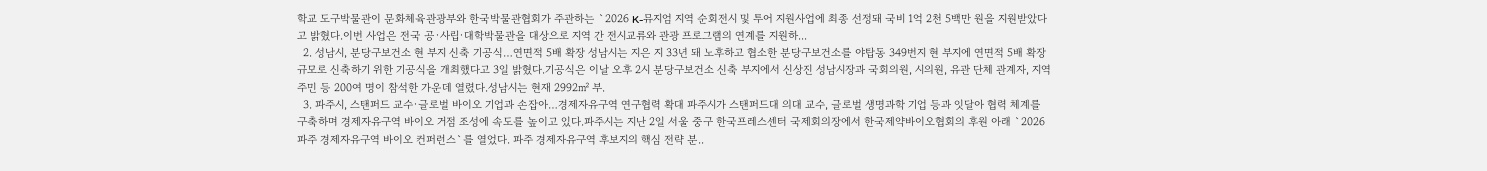학교 도구박물관이 문화체육관광부와 한국박물관협회가 주관하는 `2026 K-뮤지엄 지역 순회전시 및 투어 지원사업에 최종 선정돼 국비 1억 2천 5백만 원을 지원받았다고 밝혔다.이번 사업은 전국 공·사립·대학박물관을 대상으로 지역 간 전시교류와 관광 프로그램의 연계를 지원하...
  2. 성남시, 분당구보건소 현 부지 신축 기공식…연면적 5배 확장 성남시는 지은 지 33년 돼 노후하고 협소한 분당구보건소를 야탑동 349번지 현 부지에 연면적 5배 확장 규모로 신축하기 위한 기공식을 개최했다고 3일 밝혔다.기공식은 이날 오후 2시 분당구보건소 신축 부지에서 신상진 성남시장과 국회의원, 시의원, 유관 단체 관계자, 지역 주민 등 200여 명이 참석한 가운데 열렸다.성남시는 현재 2992㎡ 부.
  3. 파주시, 스탠퍼드 교수·글로벌 바이오 기업과 손잡아…경제자유구역 연구협력 확대 파주시가 스탠퍼드대 의대 교수, 글로벌 생명과학 기업 등과 잇달아 협력 체계를 구축하며 경제자유구역 바이오 거점 조성에 속도를 높이고 있다.파주시는 지난 2일 서울 중구 한국프레스센터 국제회의장에서 한국제약바이오협회의 후원 아래 `2026 파주 경제자유구역 바이오 컨퍼런스`를 열었다. 파주 경제자유구역 후보지의 핵심 전략 분..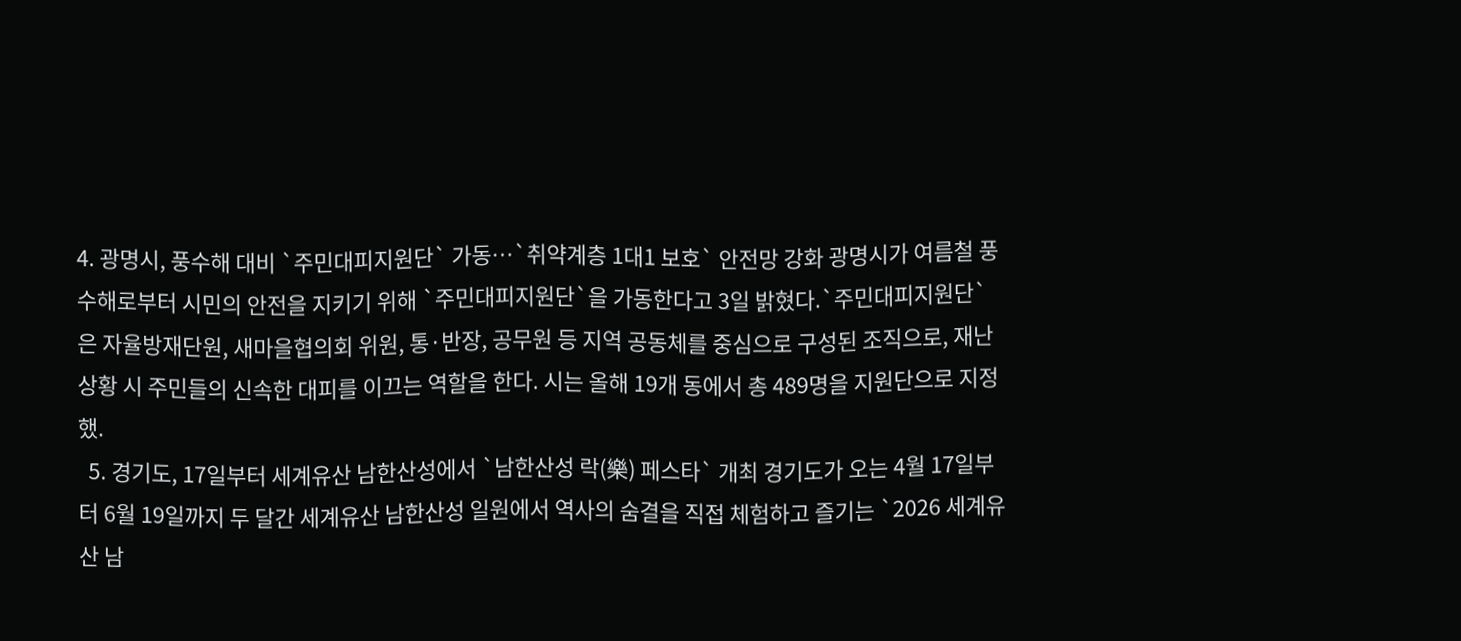4. 광명시, 풍수해 대비 `주민대피지원단` 가동…`취약계층 1대1 보호` 안전망 강화 광명시가 여름철 풍수해로부터 시민의 안전을 지키기 위해 `주민대피지원단`을 가동한다고 3일 밝혔다.`주민대피지원단`은 자율방재단원, 새마을협의회 위원, 통·반장, 공무원 등 지역 공동체를 중심으로 구성된 조직으로, 재난 상황 시 주민들의 신속한 대피를 이끄는 역할을 한다. 시는 올해 19개 동에서 총 489명을 지원단으로 지정했.
  5. 경기도, 17일부터 세계유산 남한산성에서 `남한산성 락(樂) 페스타` 개최 경기도가 오는 4월 17일부터 6월 19일까지 두 달간 세계유산 남한산성 일원에서 역사의 숨결을 직접 체험하고 즐기는 `2026 세계유산 남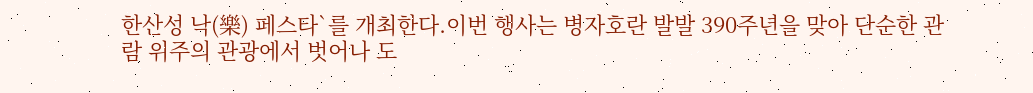한산성 낙(樂) 페스타`를 개최한다.이번 행사는 병자호란 발발 390주년을 맞아 단순한 관람 위주의 관광에서 벗어나 도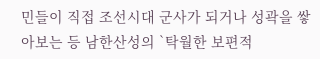민들이 직접 조선시대 군사가 되거나 성곽을 쌓아보는 등 남한산성의 `탁월한 보편적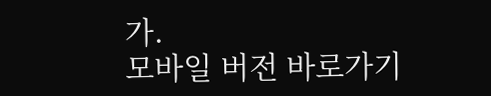가.
모바일 버전 바로가기